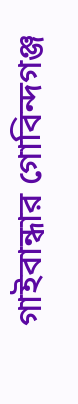গাইবান্ধার গোবিন্দগঞ্জ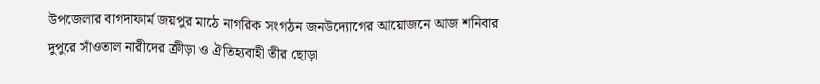উপজেলার বাগদাফার্ম জয়পুর মাঠে নাগরিক সংগঠন জনউদ্যোগের আয়োজনে আজ শনিবার দুপুরে সাঁওতাল নারীদের ক্রীড়া ও ঐতিহ্যবাহী তীর ছোড়া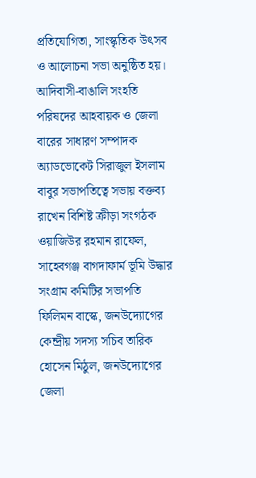প্রতিযোগিতা, সাংস্কৃতিক উৎসব ও আলোচনা সভা অনুষ্ঠিত হয়।
আদিবাসী-বাঙালি সংহতি পরিষদের আহবায়ক ও জেলা বারের সাধারণ সম্পাদক অ্যাডভোকেট সিরাজুল ইসলাম বাবুর সভাপতিত্বে সভায় বক্তব্য রাখেন বিশিষ্ট ক্রীড়া সংগঠক ওয়াজিউর রহমান রাফেল, সাহেবগঞ্জ বাগদাফার্ম ভূমি উদ্ধার সংগ্রাম কমিটির সভাপতি ফিলিমন বাস্কে, জনউদ্যোগের কেন্দ্রীয় সদস্য সচিব তারিক হোসেন মিঠুল, জনউদ্যোগের জেলা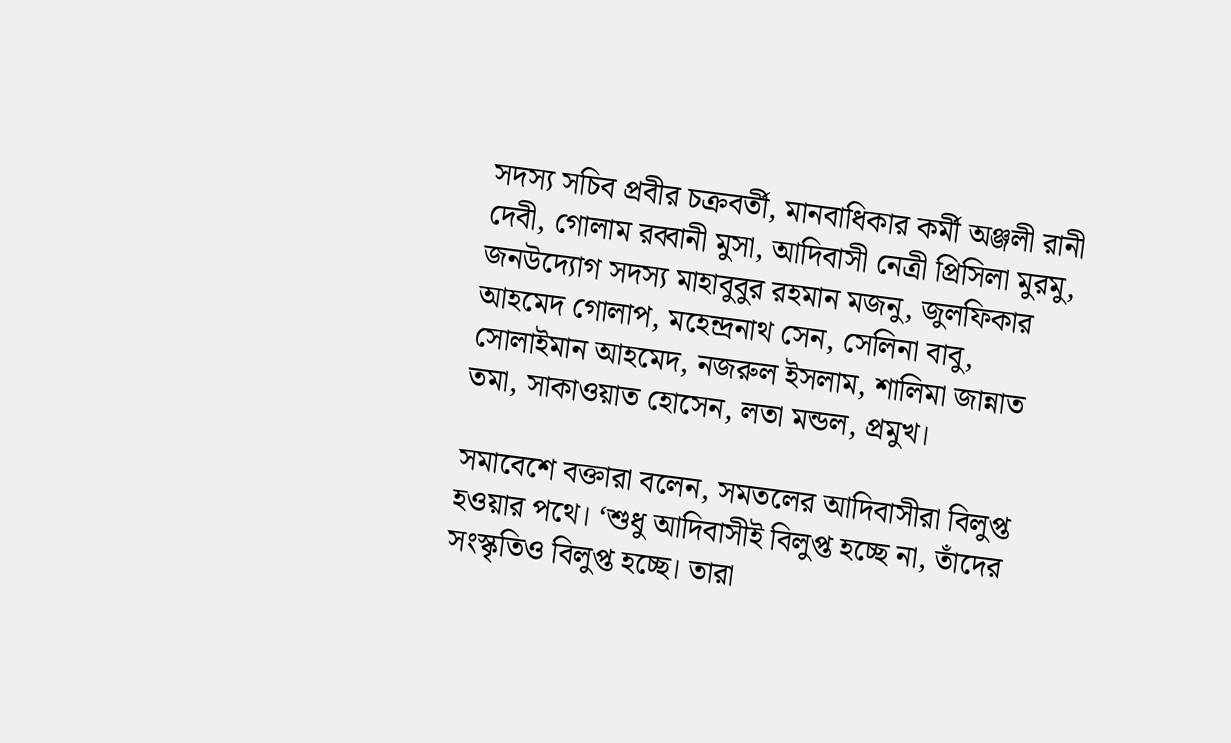সদস্য সচিব প্রবীর চক্রবর্তী, মানবাধিকার কর্মী অঞ্জলী রানী দেবী, গোলাম রব্বানী মুসা, আদিবাসী নেত্রী প্রিসিলা মুরমু, জনউদ্যোগ সদস্য মাহাবুবুর রহমান মজনু, জুলফিকার আহমেদ গোলাপ, মহেন্দ্রনাথ সেন, সেলিনা বাবু, সোলাইমান আহমেদ, নজরুল ইসলাম, শালিমা জান্নাত তমা, সাকাওয়াত হোসেন, লতা মন্ডল, প্রমুখ।

সমাবেশে বক্তারা বলেন, সমতলের আদিবাসীরা বিলুপ্ত হওয়ার পথে। ‘শুধু আদিবাসীই বিলুপ্ত হচ্ছে না, তাঁদের সংস্কৃতিও বিলুপ্ত হচ্ছে। তারা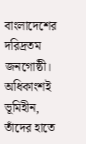বাংলাদেশের দরিদ্রতম জনগোষ্ঠী। অধিকাংশই ভূমিহীন, তাঁদের হাতে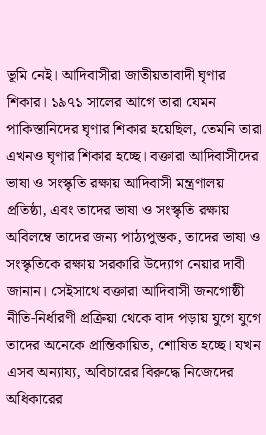ভূমি নেই। আদিবাসীরা জাতীয়তাবাদী ঘৃণার শিকার। ১৯৭১ সালের আগে তারা যেমন পাকিস্তানিদের ঘৃণার শিকার হয়েছিল, তেমনি তারা এখনও ঘৃণার শিকার হচ্ছে। বক্তারা আদিবাসীদের ভাষা ও সংস্কৃতি রক্ষায় আদিবাসী মন্ত্রণালয় প্রতিষ্ঠা, এবং তাদের ভাষা ও সংস্কৃতি রক্ষায় অবিলম্বে তাদের জন্য পাঠ্যপুস্তক, তাদের ভাষা ও সংস্কৃতিকে রক্ষায় সরকারি উদ্যোগ নেয়ার দাবী জানান। সেইসাথে বক্তারা আদিবাসী জনগোষ্ঠী নীতি-নির্ধারণী প্রক্রিয়া থেকে বাদ পড়ায় যুগে যুগে তাদের অনেকে প্রান্তিকায়িত, শোষিত হচ্ছে। যখন এসব অন্যায্য, অবিচারের বিরুদ্ধে নিজেদের অধিকারের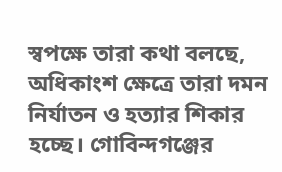স্বপক্ষে তারা কথা বলছে, অধিকাংশ ক্ষেত্রে তারা দমন নির্যাতন ও হত্যার শিকার হচ্ছে। গোবিন্দগঞ্জের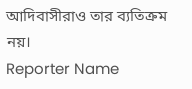আদিবাসীরাও তার ব্যতিক্রম নয়।
Reporter Name